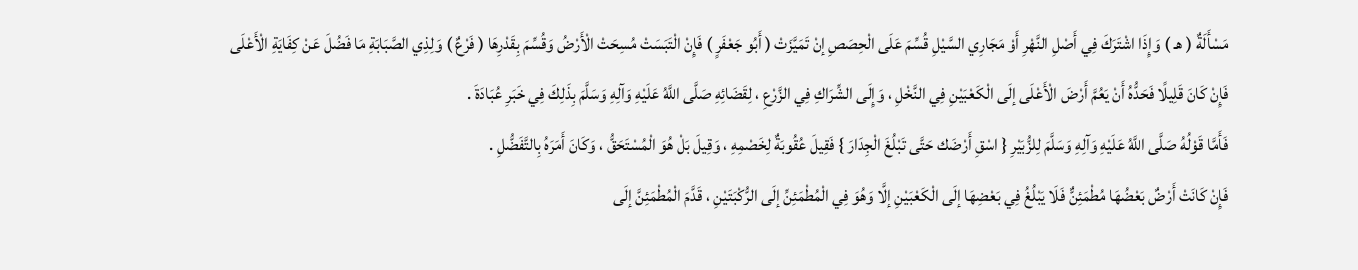مَسْأَلَةٌ ( هـ ) وَإِذَا اشْتَرَكَ فِي أَصْلِ النَّهْرِ أَوْ مَجَارِي السَّيْلِ قُسِّمَ عَلَى الْحِصَصِ إنْ تَمَيَّزَتْ ( أَبُو جَعْفَرٍ ) فَإِنْ الْتَبَسَتْ مُسِحَتْ الْأَرْضُ وَقُسِّمَ بِقَدْرِهَا ( فَرْعٌ ) وَلِذِي الصَّبَابَةِ مَا فَضُلَ عَنْ كِفَايَةِ الْأَعْلَى فَإِنْ كَانَ قَلِيلًا فَحَدُّهُ أَنْ يَعُمَّ أَرْضَ الْأَعْلَى إلَى الْكَعْبَيْنِ فِي النَّخْلِ ، وَإِلَى الشِّرَاكِ فِي الزَّرْعِ ، لِقَضَائِهِ صَلَّى اللَّهُ عَلَيْهِ وَآلِهِ وَسَلَّمَ بِذَلِكَ فِي خَبَرِ عُبَادَةَ .
فَأَمَّا قَوْلُهُ صَلَّى اللَّهُ عَلَيْهِ وَآلِهِ وَسَلَّمَ لِلزُّبَيْرِ { اسْقِ أَرْضَك حَتَّى تَبْلُغَ الْجِدَارَ } فَقِيلَ عُقُوبَةٌ لِخَصْمِهِ ، وَقِيلَ بَلْ هُوَ الْمُسْتَحَقُّ ، وَكَانَ أَمَرَهُ بِالتَّفَضُّلِ .
فَإِنْ كَانَتْ أَرْضٌ بَعْضُهَا مُطْمَئِنٌّ فَلَا يَبْلُغُ فِي بَعْضِهَا إلَى الْكَعْبَيْنِ إلَّا وَهُوَ فِي الْمُطْمَئِنِّ إلَى الرُّكْبَتَيْنِ ، قَدَّمَ الْمُطْمَئِنَّ إلَى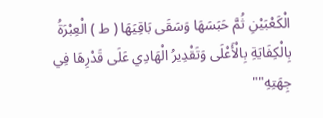الْكَعْبَيْنِ ثُمَّ حَبَسَهَا وَسَقَى بَاقِيَهَا ( ط ) الْعِبْرَةُ بِالْكِفَايَةِ بِالْأَعْلَى وَتَقْدِيرُ الْهَادِي عَلَى قَدْرِهَا فِي جِهَتِهِ""